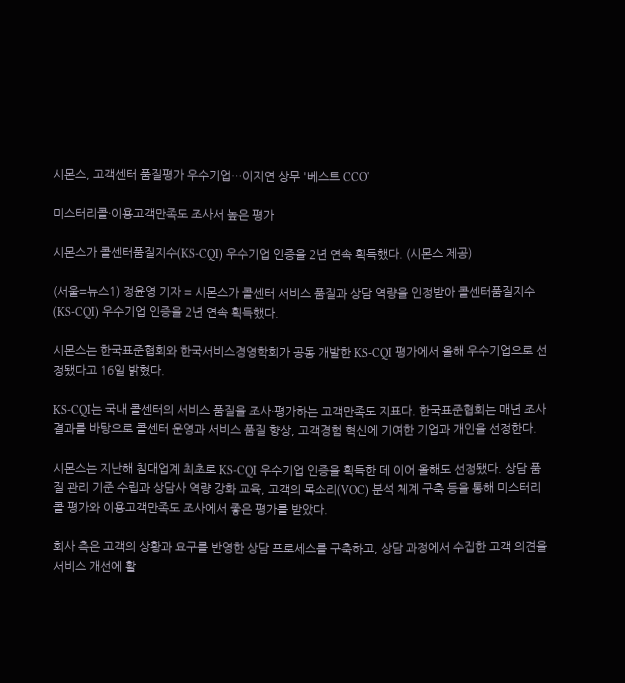시몬스, 고객센터 품질평가 우수기업…이지연 상무 '베스트 CCO'

미스터리콜·이용고객만족도 조사서 높은 평가

시몬스가 콜센터품질지수(KS-CQI) 우수기업 인증을 2년 연속 획득했다. (시몬스 제공)

(서울=뉴스1) 정윤영 기자 = 시몬스가 콜센터 서비스 품질과 상담 역량을 인정받아 콜센터품질지수(KS-CQI) 우수기업 인증을 2년 연속 획득했다.

시몬스는 한국표준협회와 한국서비스경영학회가 공동 개발한 KS-CQI 평가에서 올해 우수기업으로 선정됐다고 16일 밝혔다.

KS-CQI는 국내 콜센터의 서비스 품질을 조사·평가하는 고객만족도 지표다. 한국표준협회는 매년 조사 결과를 바탕으로 콜센터 운영과 서비스 품질 향상, 고객경험 혁신에 기여한 기업과 개인을 선정한다.

시몬스는 지난해 침대업계 최초로 KS-CQI 우수기업 인증을 획득한 데 이어 올해도 선정됐다. 상담 품질 관리 기준 수립과 상담사 역량 강화 교육, 고객의 목소리(VOC) 분석 체계 구축 등을 통해 미스터리콜 평가와 이용고객만족도 조사에서 좋은 평가를 받았다.

회사 측은 고객의 상황과 요구를 반영한 상담 프로세스를 구축하고, 상담 과정에서 수집한 고객 의견을 서비스 개선에 활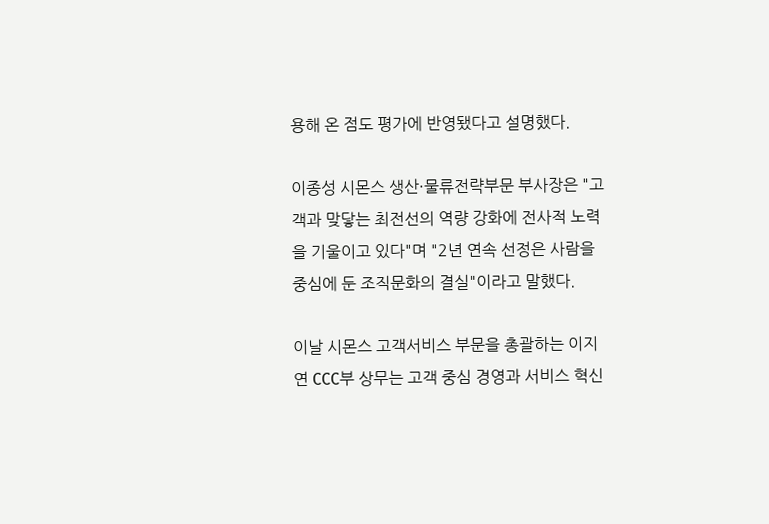용해 온 점도 평가에 반영됐다고 설명했다.

이종성 시몬스 생산·물류전략부문 부사장은 "고객과 맞닿는 최전선의 역량 강화에 전사적 노력을 기울이고 있다"며 "2년 연속 선정은 사람을 중심에 둔 조직문화의 결실"이라고 말했다.

이날 시몬스 고객서비스 부문을 총괄하는 이지연 CCC부 상무는 고객 중심 경영과 서비스 혁신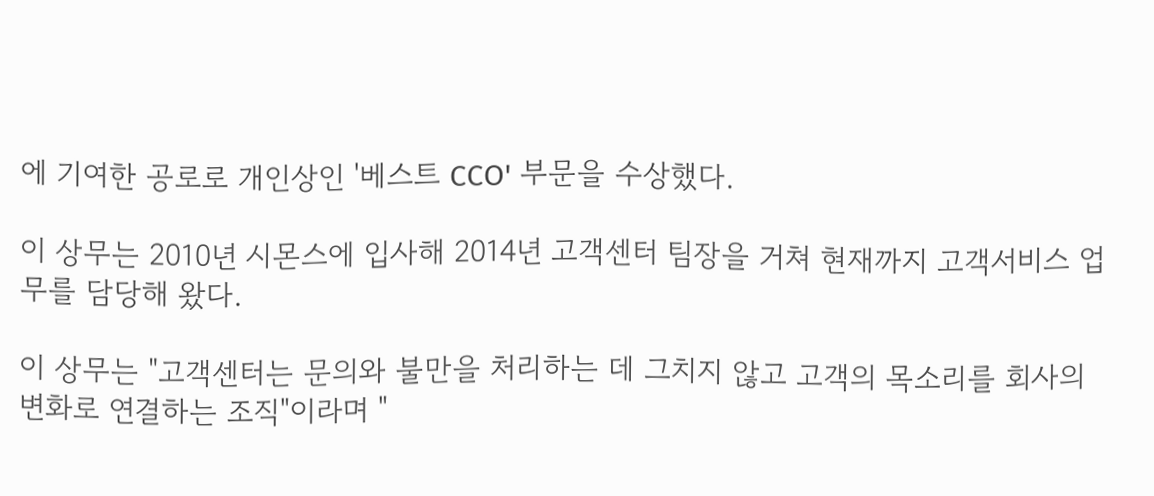에 기여한 공로로 개인상인 '베스트 CCO' 부문을 수상했다.

이 상무는 2010년 시몬스에 입사해 2014년 고객센터 팀장을 거쳐 현재까지 고객서비스 업무를 담당해 왔다.

이 상무는 "고객센터는 문의와 불만을 처리하는 데 그치지 않고 고객의 목소리를 회사의 변화로 연결하는 조직"이라며 "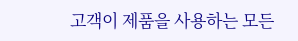고객이 제품을 사용하는 모든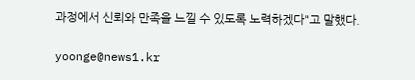과정에서 신뢰와 만족을 느낄 수 있도록 노력하겠다"고 말했다.

yoonge@news1.kr